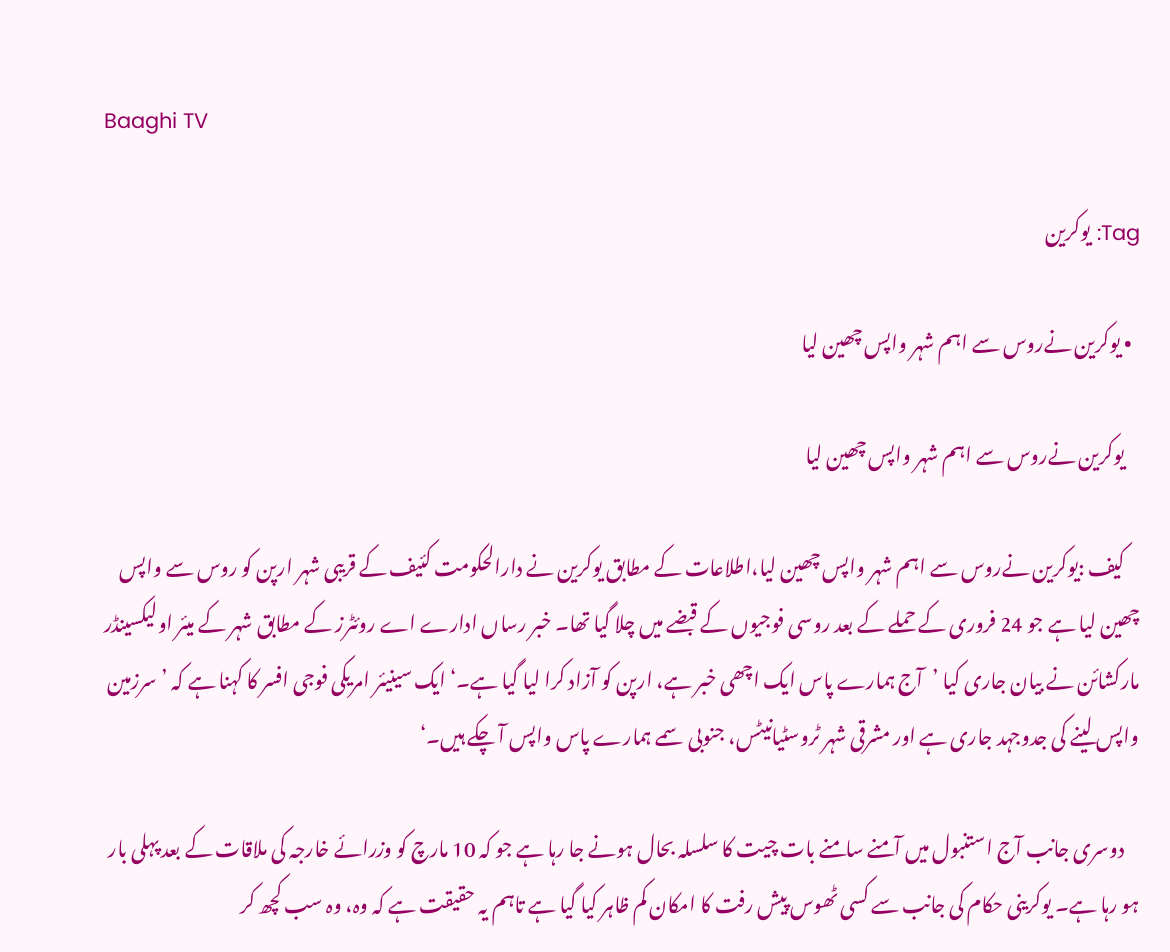Baaghi TV

Tag: یوکرین

  • یوکرین نےروس سے اہم شہر واپس چھین لیا

    یوکرین نےروس سے اہم شہر واپس چھین لیا

    کیف :یوکرین نےروس سے اہم شہر واپس چھین لیا،اطلاعات کے مطابق یوکرین نے دارالحکومت کئیف کے قریبی شہر ارپن کو روس سے واپس چھین لیا ہے جو 24 فروری کے حملے کے بعد روسی فوجیوں کے قبضے میں چلا گیا تھا۔ خبر رساں ادارے اے روئٹرز کے مطابق شہر کے میئر اولیکسینڈر مارکشائن نے بیان جاری کیا ’آج ہمارے پاس ایک اچھی خبر ہے، ارپن کو آزاد کرا لیا گیا ہے۔‘ ایک سینیئر امریکی فوجی افسر کا کہنا ہے کہ ’سرزمین واپس لینے کی جدوجہد جاری ہے اور مشرقی شہر ٹروسٹیانیٹس، جنوبی سمے ہمارے پاس واپس آ چکے ہیں۔‘

    دوسری جانب آج استنبول میں آمنے سامنے بات چیت کا سلسلہ بحال ہونے جا رہا ہے جو کہ 10 مارچ کو وزرائے خارجہ کی ملاقات کے بعد پہلی بار ہو رہا ہے۔ یوکرینی حکام کی جانب سے کسی ٹھوس پیش رفت کا امکان کم ظاہر کیا گیا ہے تاہم یہ حقیقت ہے کہ وہ، وہ سب کچھ کر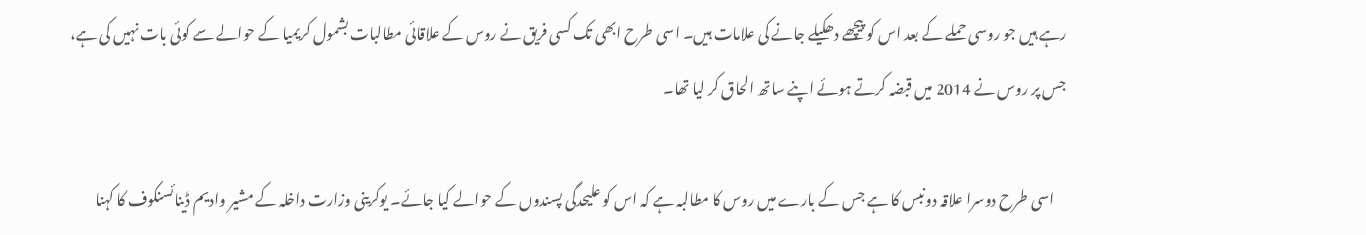رہے ہیں جو روسی حملے کے بعد اس کو پیچھے دھکیلے جانے کی علامات ہیں۔ اسی طرح ابھی تک کسی فریق نے روس کے علاقائی مطالبات بشمول کریمیا کے حوالے سے کوئی بات نہیں کی ہے، جس پر روس نے 2014 میں قبضہ کرتے ہوئے اپنے ساتھ الحاق کر لیا تھا۔

    اسی طرح دوسرا علاقہ دونبس کا ہے جس کے بارے میں روس کا مطالبہ ہے کہ اس کو علیحدگی پسندوں کے حوالے کیا جائے۔ یوکرینی وزارت داخلہ کے مشیر وادیم ڈینائسنکوف کا کہنا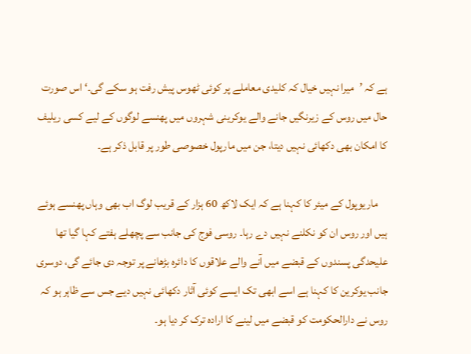ہے کہ ’میرا نہیں خیال کہ کلیدی معاملے پر کوئی ٹھوس پیش رفت ہو سکے گی۔‘ اس صورت حال میں روس کے زیرنگیں جانے والے یوکرینی شہروں میں پھنسے لوگوں کے لیے کسی ریلیف کا امکان بھی دکھائی نہیں دیتا، جن میں مارپول خصوصی طور پر قابل ذکر ہے۔

    ماریوپول کے میئر کا کہنا ہے کہ ایک لاکھ 60 ہزار کے قریب لوگ اب بھی وہاں پھنسے ہوئے ہیں اور روس ان کو نکلنے نہیں دے رہا۔ روسی فوج کی جانب سے پچھلے ہفتے کہا گیا تھا علیحدگی پسندوں کے قبضے میں آنے والے علاقوں کا دائرہ بڑھانے پر توجہ دی جائے گی، دوسری جانب یوکرین کا کہنا ہے اسے ابھی تک ایسے کوئی آثار دکھائی نہیں دیے جس سے ظاہر ہو کہ روس نے دارالحکومت کو قبضے میں لینے کا ارادہ ترک کر دیا ہو۔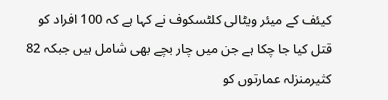کیئف کے میئر ویٹالی کلٹسکوف نے کہا ہے کہ 100 افراد کو قتل کیا جا چکا ہے جن میں چار بچے بھی شامل ہیں جبکہ 82 کثیرمنزلہ عمارتوں کو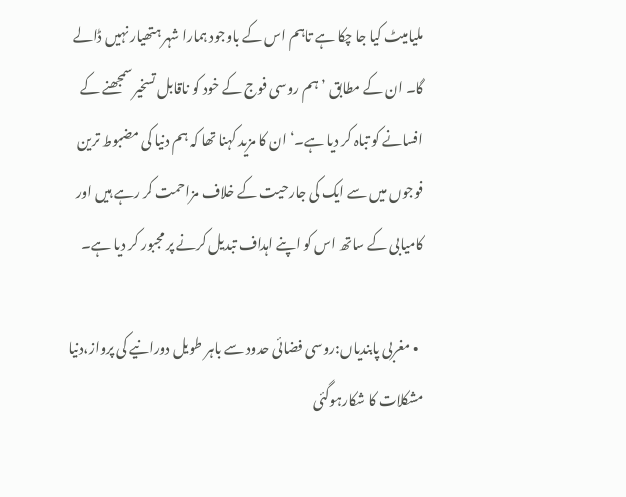ملیامیٹ کیا جا چکا ہے تاہم اس کے باوجود ہمارا شہر ہتھیار نہیں ڈالے گا۔ ان کے مطابق ’ہم روسی فوج کے خود کو ناقابل تسخیر سمجھنے کے افسانے کو تباہ کر دیا ہے۔‘ ان کا مزید کہنا تھا کہ ہم دنیا کی مضبوط ترین فوجوں میں سے ایک کی جارحیت کے خلاف مزاحمت کر رہے ہیں اور کامیابی کے ساتھ اس کو اپنے اہداف تبدیل کرنے پر مجبور کر دیا ہے۔

  • مغربی پابندیاں:روسی فضائی حدود سے باہر طویل دورانیے کی پرواز،دنیا مشکلات کا شکارہوگئی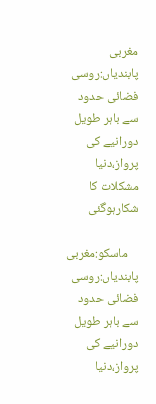مغربی پابندیاں:روسی فضائی حدود سے باہر طویل دورانیے کی پرواز،دنیا مشکلات کا شکارہوگئی

    ماسکو:مغربی پابندیاں:روسی فضائی حدود سے باہر طویل دورانیے کی پرواز،دنیا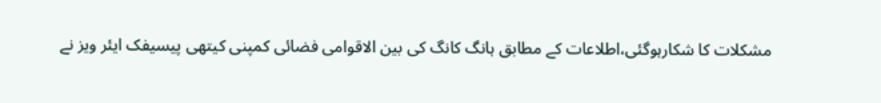مشکلات کا شکارہوگئی،اطلاعات کے مطابق ہانگ کانگ کی بین الاقوامی فضائی کمپنی کیتھی پیسیفک ایئر ویز نے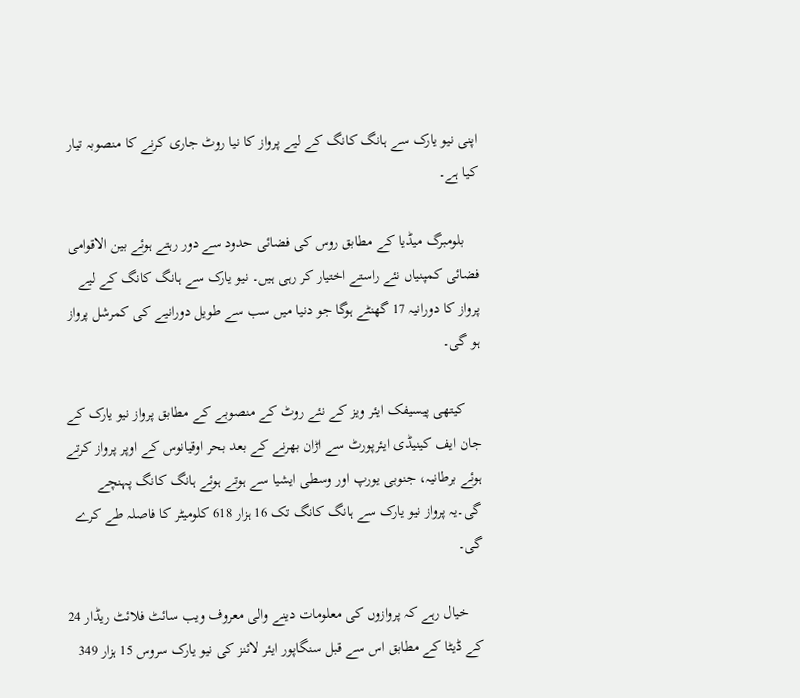اپنی نیو یارک سے ہانگ کانگ کے لیے پرواز کا نیا روٹ جاری کرنے کا منصوبہ تیار کیا ہے۔

    بلومبرگ میڈیا کے مطابق روس کی فضائی حدود سے دور رہتے ہوئے بین الاقوامی فضائی کمپنیاں نئے راستے اختیار کر رہی ہیں۔ نیو یارک سے ہانگ کانگ کے لیے پرواز کا دورانیہ 17 گھنٹے ہوگا جو دنیا میں سب سے طویل دورانیے کی کمرشل پرواز ہو گی۔

    کیتھی پیسیفک ایئر ویز کے نئے روٹ کے منصوبے کے مطابق پرواز نیو یارک کے جان ایف کینیڈی ایئرپورٹ سے اڑان بھرنے کے بعد بحر اوقیانوس کے اوپر پرواز کرتے ہوئے برطانیہ، جنوبی یورپ اور وسطی ایشیا سے ہوتے ہوئے ہانگ کانگ پہنچے گی۔یہ پرواز نیو یارک سے ہانگ کانگ تک 16 ہزار 618 کلومیٹر کا فاصلہ طے کرے گی۔

    خیال رہے کہ پروازوں کی معلومات دینے والی معروف ویب سائٹ فلائٹ ریڈار 24 کے ڈیٹا کے مطابق اس سے قبل سنگاپور ایئر لائنز کی نیو یارک سروس 15 ہزار 349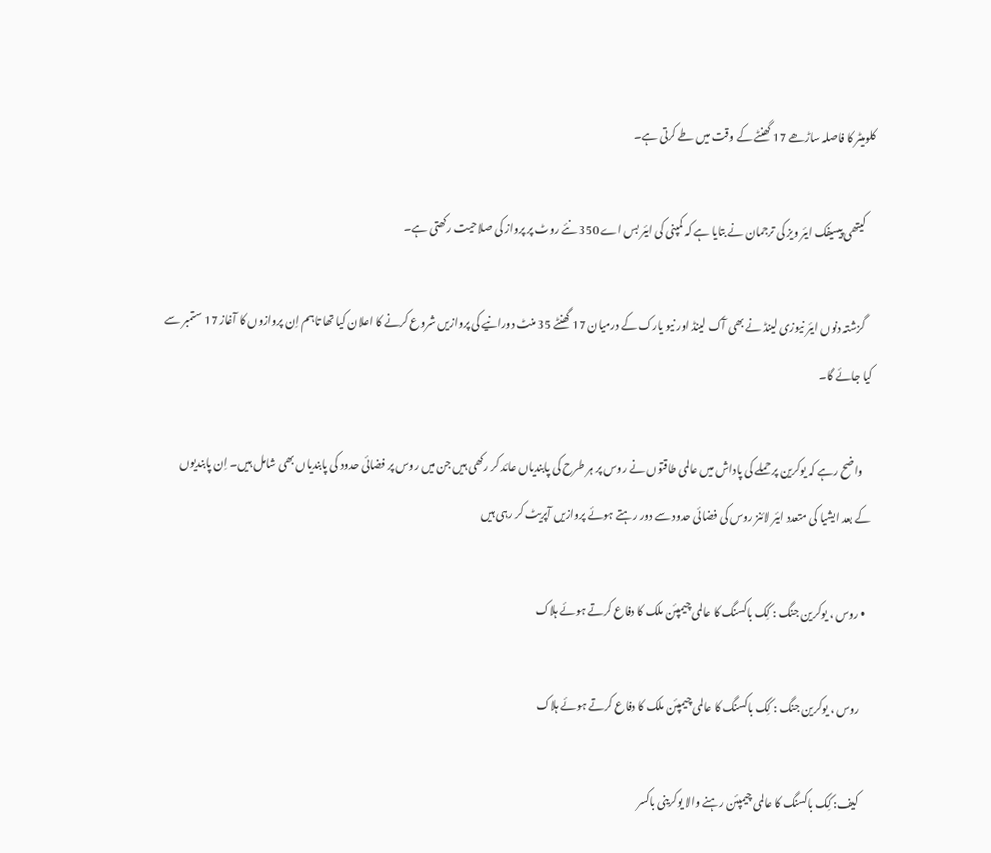کلومیٹر کا فاصلہ ساڑھے 17 گھنٹے کے وقت میں طے کرتی ہے۔

    کیتھی پیسیفک ایئر ویز کی ترجمان نے بتایا ہے کہ کمپنی کی ایئر بس اے 350 نئے روٹ پر پرواز کی صلاحیت رکھتی ہے۔

    گزشتہ دنوں ایئر نیوزی لینڈ نے بھی آک لینڈ اور نیو یارک کے درمیان 17 گھنٹے 35 منٹ دورانیے کی پروازیں شروع کرنے کا اعلان کیا تھا تاہم اِن پروازوں کا آغاز 17 ستمبر سے کیا جائے گا۔

    واضح رہے کہ یوکرین پر حملے کی پاداش میں عالمی طاقتوں نے روس پر ہر طرح کی پابندیاں عائد کر رکھی ہیں جن میں روس پر فضائی حدود کی پابندیاں بھی شامل ہیں۔ اِن پابندیوں کے بعد ایشیا کی متعدد ایئر لائنز روس کی فضائی حدود سے دور رہتے ہوئے پروازیں آپریٹ کر رہی ہیں

  • روس ، یوکرین جنگ : کِک باکسنگ کا عالمی چیمپئن ملک کا دفاع کرتے ہوئے ہلاک

    روس ، یوکرین جنگ : کِک باکسنگ کا عالمی چیمپئن ملک کا دفاع کرتے ہوئے ہلاک

    کیف: کِک باکسنگ کا عالمی چیمپئن رہنے والا یوکرینی باکسر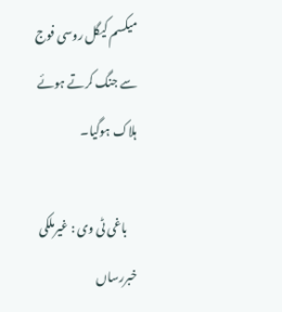میکسم کیگل روسی فوج سے جنگ کرتے ہوئے ہلاک ہوگیا۔

    باغی ٹی وی : غیرملکی خبررساں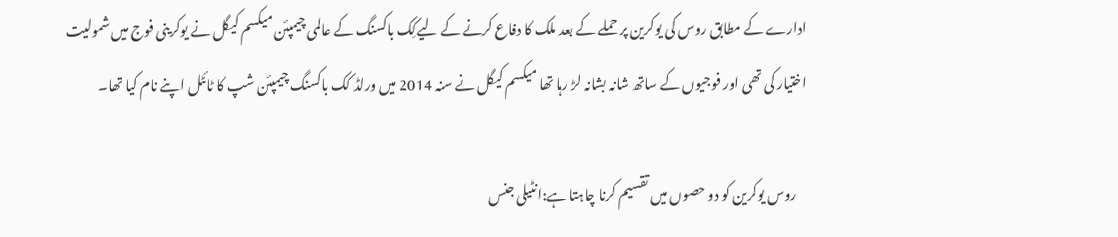ادارے کے مطابق روس کی یوکرین پر حملے کے بعد ملک کا دفاع کرنے کے لیےکِک باکسنگ کے عالمی چیمپئن میکسم کیگل نے یوکرینی فوج میں شمولیت اختیار کی تھی اور فوجیوں کے ساتھ شانہ بشانہ لڑ رہا تھا میکسم کیگل نے سنہ 2014 میں ورلڈ کک باکسنگ چیمپئن شپ کا ٹائٹل اپنے نام کیا تھا۔

    روس یوکرین کو دو حصوں میں تقسیم کرنا چاہتا ہے:انٹیلی جنس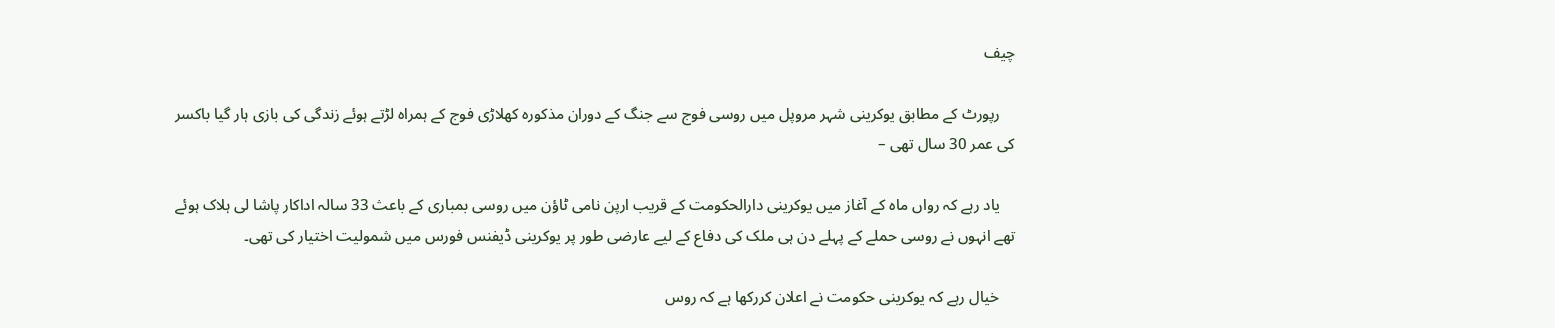چیف

    رپورٹ کے مطابق یوکرینی شہر مروپل میں روسی فوج سے جنگ کے دوران مذکورہ کھلاڑی فوج کے ہمراہ لڑتے ہوئے زندگی کی بازی ہار گیا باکسر کی عمر 30 سال تھی –

    یاد رہے کہ رواں ماہ کے آغاز میں یوکرینی دارالحکومت کے قریب ارپن نامی ٹاؤن میں روسی بمباری کے باعث 33 سالہ اداکار پاشا لی ہلاک ہوئے تھے انہوں نے روسی حملے کے پہلے دن ہی ملک کی دفاع کے لیے عارضی طور پر یوکرینی ڈیفنس فورس میں شمولیت اختیار کی تھی۔

    خیال رہے کہ یوکرینی حکومت نے اعلان کررکھا ہے کہ روس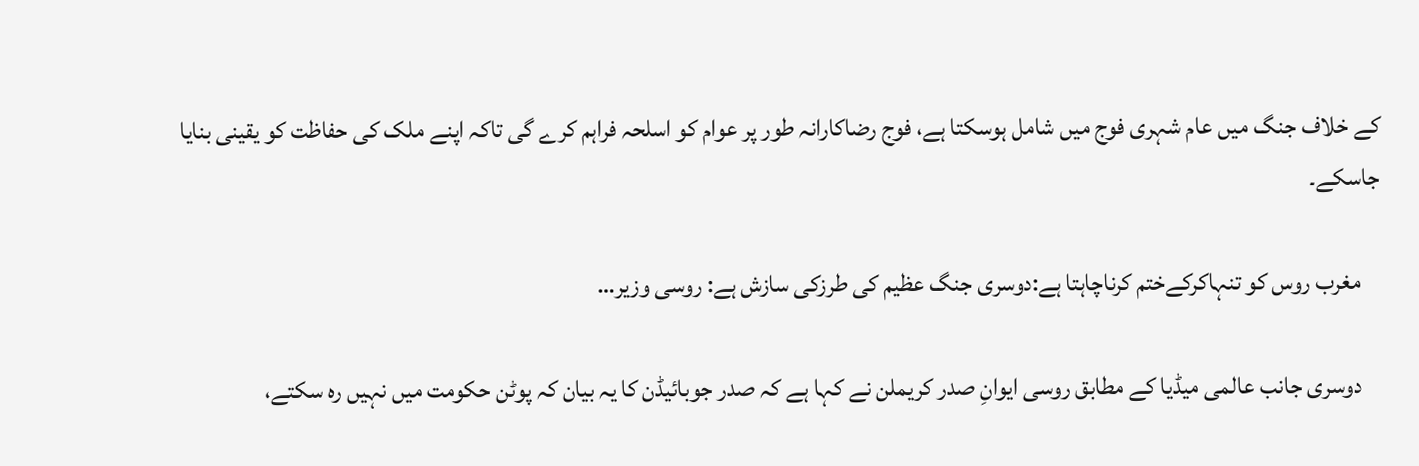کے خلاف جنگ میں عام شہری فوج میں شامل ہوسکتا ہے، فوج رضاکارانہ طور پر عوام کو اسلحہ فراہم کرے گی تاکہ اپنے ملک کی حفاظت کو یقینی بنایا جاسکے۔

    مغرب روس کو تنہاکرکےختم کرناچاہتا ہے:دوسری جنگ عظیم کی طرزکی سازش ہے: روسی وزیر…

    دوسری جانب عالمی میڈیا کے مطابق روسی ایوانِ صدر کریملن نے کہا ہے کہ صدر جوبائیڈن کا یہ بیان کہ پوٹن حکومت میں نہیں رہ سکتے،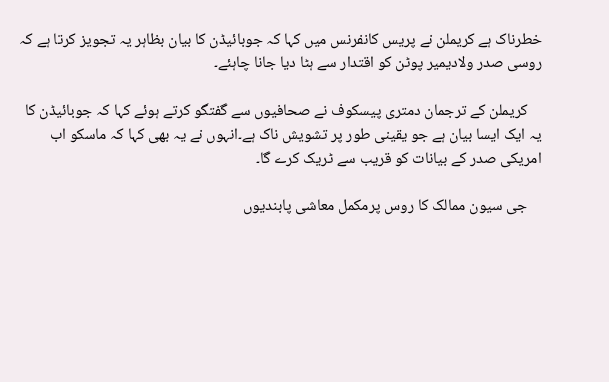خطرناک ہے کریملن نے پریس کانفرنس میں کہا کہ جوبائیڈن کا بیان بظاہر یہ تجویز کرتا ہے کہ روسی صدر ولادیمیر پوٹن کو اقتدار سے ہٹا دیا جانا چاہئے۔

    کریملن کے ترجمان دمتری پیسکوف نے صحافیوں سے گفتگو کرتے ہوئے کہا کہ جوبائیڈن کا یہ ایک ایسا بیان ہے جو یقینی طور پر تشویش ناک ہے۔انہوں نے یہ بھی کہا کہ ماسکو اب امریکی صدر کے بیانات کو قریب سے ٹریک کرے گا۔

    جی سیون ممالک کا روس پرمکمل معاشی پابندیوں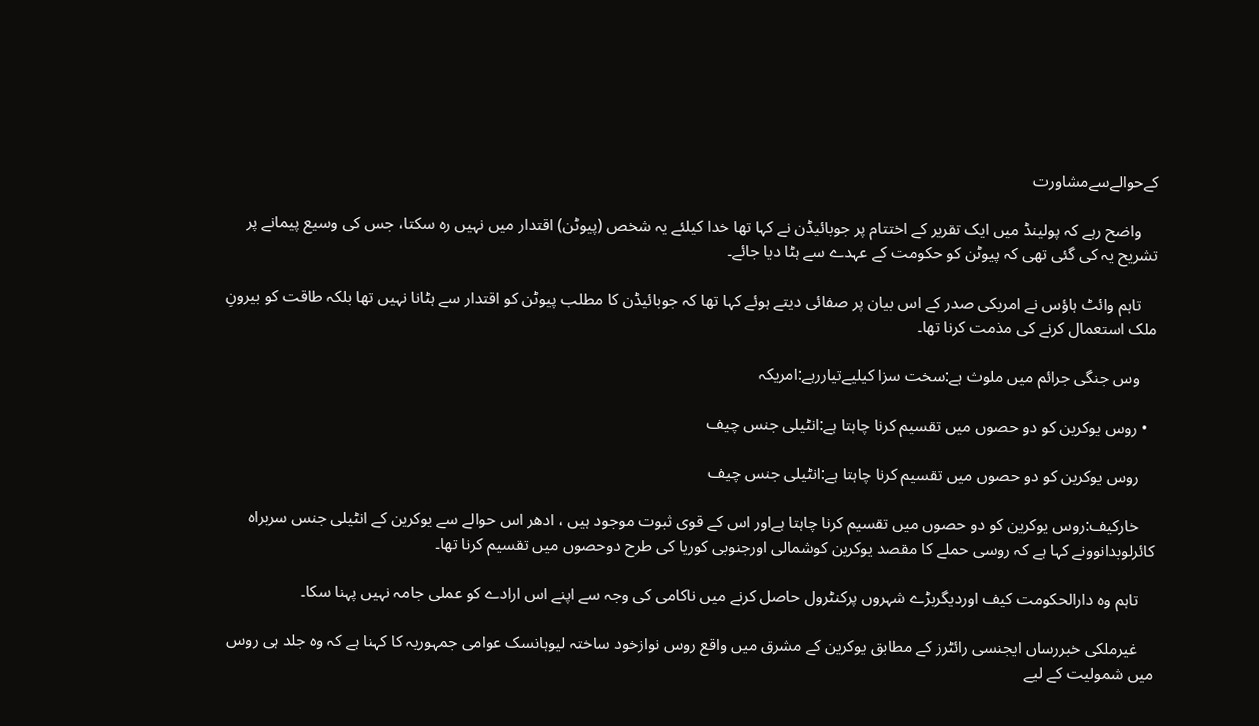کےحوالےسےمشاورت

    واضح رہے کہ پولینڈ میں ایک تقریر کے اختتام پر جوبائیڈن نے کہا تھا خدا کیلئے یہ شخص (پیوٹن) اقتدار میں نہیں رہ سکتا، جس کی وسیع پیمانے پر تشریح یہ کی گئی تھی کہ پیوٹن کو حکومت کے عہدے سے ہٹا دیا جائے۔

    تاہم وائٹ ہاؤس نے امریکی صدر کے اس بیان پر صفائی دیتے ہوئے کہا تھا کہ جوبائیڈن کا مطلب پیوٹن کو اقتدار سے ہٹانا نہیں تھا بلکہ طاقت کو بیرونِ ملک استعمال کرنے کی مذمت کرنا تھا۔

    وس جنگی جرائم میں ملوث ہے:سخت سزا کیلیےتیاررہے:امریکہ

  • روس یوکرین کو دو حصوں میں تقسیم کرنا چاہتا ہے:انٹیلی جنس چیف

    روس یوکرین کو دو حصوں میں تقسیم کرنا چاہتا ہے:انٹیلی جنس چیف

    خارکیف:روس یوکرین کو دو حصوں میں تقسیم کرنا چاہتا ہےاور اس کے قوی ثبوت موجود ہیں ، ادھر اس حوالے سے یوکرین کے انٹیلی جنس سربراہ کائرلوبدانوونے کہا ہے کہ روسی حملے کا مقصد یوکرین کوشمالی اورجنوبی کوریا کی طرح دوحصوں میں تقسیم کرنا تھا۔

    تاہم وہ دارالحکومت کیف اوردیگربڑے شہروں پرکنٹرول حاصل کرنے میں ناکامی کی وجہ سے اپنے اس ارادے کو عملی جامہ نہیں پہنا سکا۔

    غیرملکی خبررساں ایجنسی رائٹرز کے مطابق یوکرین کے مشرق میں واقع روس نوازخود ساختہ لیوہانسک عوامی جمہوریہ کا کہنا ہے کہ وہ جلد ہی روس میں شمولیت کے لیے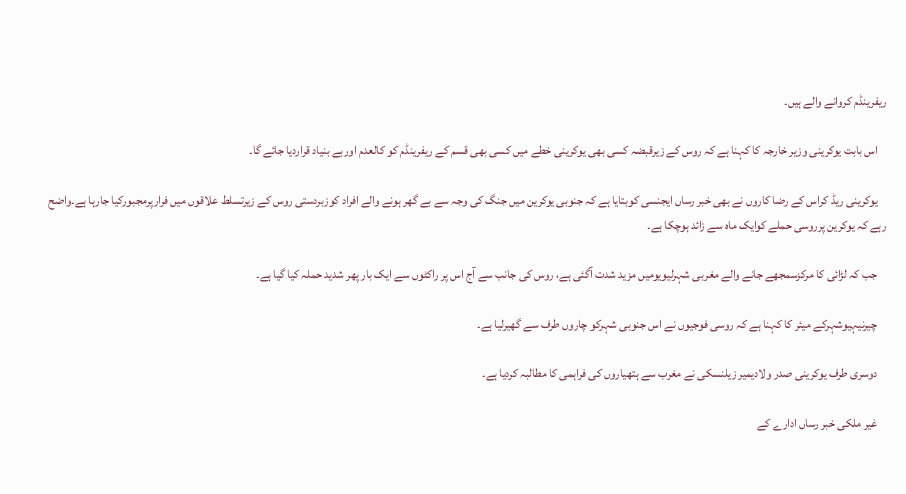ریفرینڈم کروانے والے ہیں۔

    اس بابت یوکرینی وزیر خارجہ کا کہنا ہے کہ روس کے زیرقبضہ کسی بھی یوکرینی خطے میں کسی بھی قسم کے ریفرینڈم کو کالعدم اوربے بنیاد قراردیا جائے گا۔

    یوکرینی ریڈ کراس کے رضا کاروں نے بھی خبر رساں ایجنسی کوبتایا ہے کہ جنوبی یوکرین میں جنگ کی وجہ سے بے گھر ہونے والے افراد کوزبردستی روس کے زیرتسلط علاقوں میں فرارپرمجبورکیا جارہا ہے۔واضح رہے کہ یوکرین پرروسی حملے کوایک ماہ سے زائد ہوچکا ہے۔

    جب کہ لڑائی کا مرکزسمجھے جانے والے مغربی شہرلیویومیں مزید شدت آگئی ہے، روس کی جانب سے آج اس پر راکٹوں سے ایک بار پھر شدید حملہ کیا گیا ہے۔

    چیرنیہیوشہرکے میئر کا کہنا ہے کہ روسی فوجیوں نے اس جنوبی شہرکو چاروں طرف سے گھیرلیا ہے۔

    دوسری طرف یوکرینی صدر ولادیمیر زیلنسکی نے مغرب سے ہتھیاروں کی فراہمی کا مطالبہ کردیا ہے۔

    غیر ملکی خبر رساں ادارے کے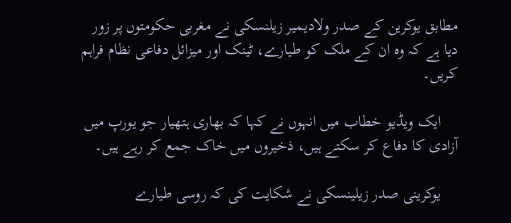مطابق یوکرین کے صدر ولادیمیر زیلنسکی نے مغربی حکومتوں پر زور دیا ہے کہ وہ ان کے ملک کو طیارے، ٹینک اور میزائل دفاعی نظام فراہم کریں۔

    ایک ویڈیو خطاب میں انہوں نے کہا کہ بھاری ہتھیار جو یورپ میں آزادی کا دفاع کر سکتے ہیں، ذخیروں میں خاک جمع کر رہے ہیں۔

    یوکرینی صدر زیلینسکی نے شکایت کی کہ روسی طیارے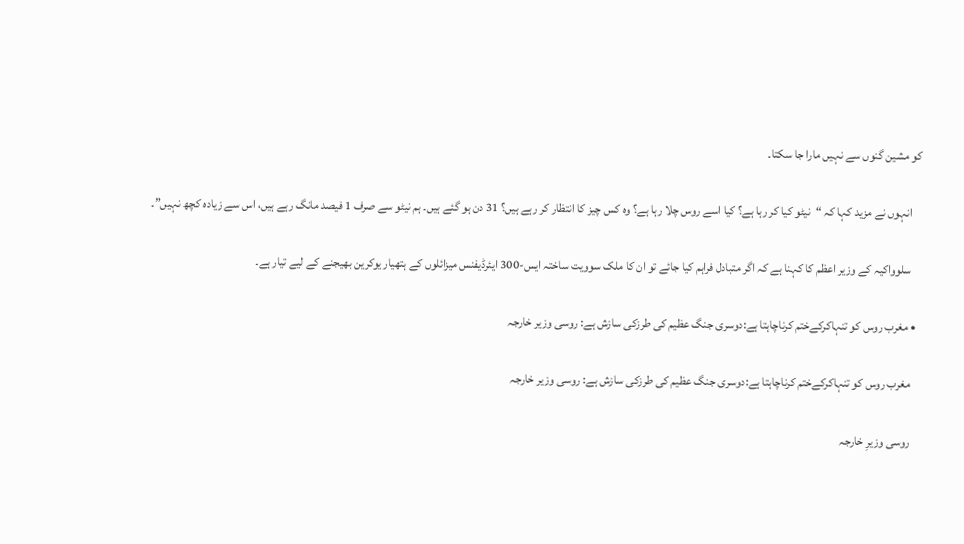کو مشین گنوں سے نہیں مارا جا سکتا۔

    انہوں نے مزید کہا کہ “نیٹو کیا کر رہا ہے؟ کیا اسے روس چلا رہا ہے؟ وہ کس چیز کا انتظار کر رہے ہیں؟ 31 دن ہو گئے ہیں۔ ہم نیٹو سے صرف 1 فیصد مانگ رہے ہیں، اس سے زیادہ کچھ نہیں”۔

    سلوواکیہ کے وزیر اعظم کا کہنا ہے کہ اگر متبادل فراہم کیا جائے تو ان کا ملک سوویت ساختہ ایس-300 ایئرڈیفنس میزائلوں کے ہتھیار یوکرین بھیجنے کے لیے تیار ہے۔

  • مغرب روس کو تنہاکرکےختم کرناچاہتا ہے:دوسری جنگ عظیم کی طرزکی سازش ہے: روسی وزیر خارجہ

    مغرب روس کو تنہاکرکےختم کرناچاہتا ہے:دوسری جنگ عظیم کی طرزکی سازش ہے: روسی وزیر خارجہ

    روسی وزیرِ خارجہ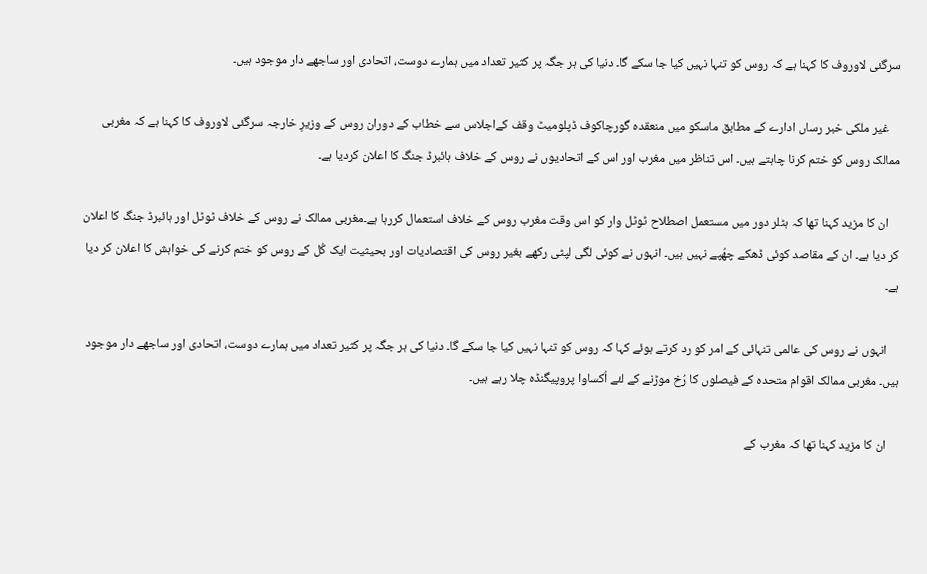سرگئی لاوروف کا کہنا ہے کہ روس کو تنہا نہیں کیا جا سکے گا۔ دنیا کی ہر جگہ پر کثیر تعداد میں ہمارے دوست، اتحادی اور ساجھے دار موجود ہیں۔

    غیر ملکی خبر رساں ادارے کے مطابق ماسکو میں منعقدہ گورچاکوف ڈپلومیٹ وقف کےاجلاس سے خطاب کے دوران روس کے وزیرِ خارجہ سرگئی لاوروف کا کہنا ہے کہ مغربی ممالک روس کو ختم کرنا چاہتے ہیں۔ اس تناظر میں مغرب اور اس کے اتحادیوں نے روس کے خلاف ہائبرڈ جنگ کا اعلان کردیا ہے۔

    ان کا مزید کہنا تھا کہ ہٹلر دور میں مستعمل اصطلاح ٹوٹل وار کو اس وقت مغرب روس کے خلاف استعمال کررہا ہے۔مغربی ممالک نے روس کے خلاف ٹوٹل اور ہائبرڈ جنگ کا اعلان کر دیا ہے۔ ان کے مقاصد کوئی ڈھکے چھُپے نہیں ہیں۔ انہوں نے کوئی لگی لپٹی رکھے بغیر روس کی اقتصادیات اور بحیثیت ایک کُل کے روس کو ختم کرنے کی خواہش کا اعلان کر دیا ہے۔

    انہوں نے روس کی عالمی تنہائی کے امر کو رد کرتے ہوئے کہا کہ روس کو تنہا نہیں کیا جا سکے گا۔ دنیا کی ہر جگہ پر کثیر تعداد میں ہمارے دوست، اتحادی اور ساجھے دار موجود ہیں۔ مغربی ممالک اقوام متحدہ کے فیصلوں کا رُخ موڑنے کے لئے اُکساوا پروپیگنڈہ چلا رہے ہیں۔

    ان کا مزید کہنا تھا کہ مغرب کے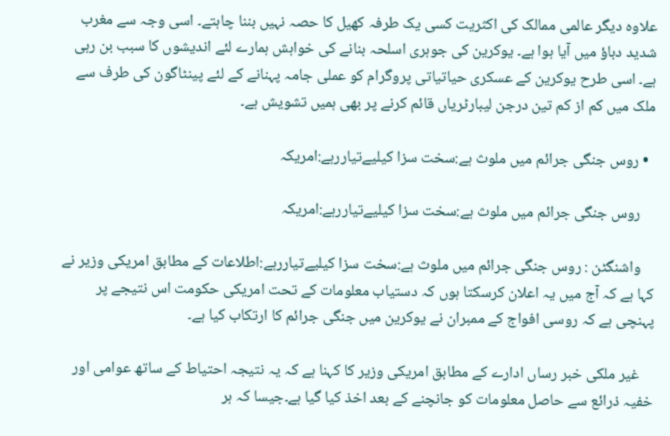علاوہ دیگر عالمی ممالک کی اکثریت کسی یک طرفہ کھیل کا حصہ نہیں بننا چاہتے۔ اسی وجہ سے مغرب شدید دباؤ میں آیا ہوا ہے۔ یوکرین کی جوہری اسلحہ بنانے کی خواہش ہمارے لئے اندیشوں کا سبب بن رہی ہے۔ اسی طرح یوکرین کے عسکری حیاتیاتی پروگرام کو عملی جامہ پہنانے کے لئے پینٹاگون کی طرف سے ملک میں کم از کم تین درجن لیبارٹریاں قائم کرنے پر بھی ہمیں تشویش ہے۔

  • روس جنگی جرائم میں ملوث ہے:سخت سزا کیلیےتیاررہے:امریکہ

    روس جنگی جرائم میں ملوث ہے:سخت سزا کیلیےتیاررہے:امریکہ

    واشنگٹن : روس جنگی جرائم میں ملوث ہے:سخت سزا کیلیےتیاررہے:اطلاعات کے مطابق امریکی وزیر نے کہا ہے کہ آج میں یہ اعلان کرسکتا ہوں کہ دستیاب معلومات کے تحت امریکی حکومت اس نتیجے پر پہنچی ہے کہ روسی افواج کے ممبران نے یوکرین میں جنگی جرائم کا ارتکاب کیا ہے۔

    غیر ملکی خبر رساں ادارے کے مطابق امریکی وزیر کا کہنا ہے کہ یہ نتیجہ احتیاط کے ساتھ عوامی اور خفیہ ذرائع سے حاصل معلومات کو جانچنے کے بعد اخذ کیا گیا ہے۔جیسا کہ ہر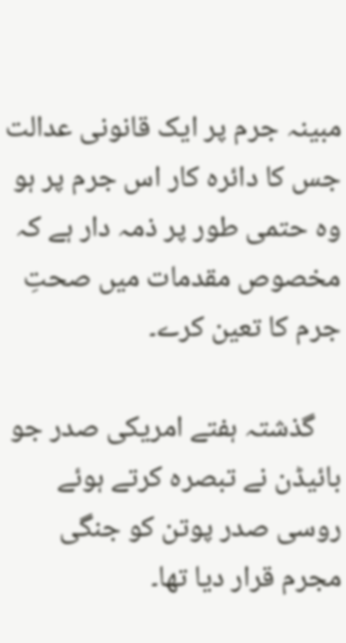مبینہ جرم پر ایک قانونی عدالت جس کا دائرہ کار اس جرم پر ہو وہ حتمی طور پر ذمہ دار ہے کہ مخصوص مقدمات میں صحتِ جرم کا تعین کرے۔

    گذشتہ ہفتے امریکی صدر جو بائیڈن نے تبصرہ کرتے ہوئے روسی صدر پوتن کو جنگی مجرم قرار دیا تھا۔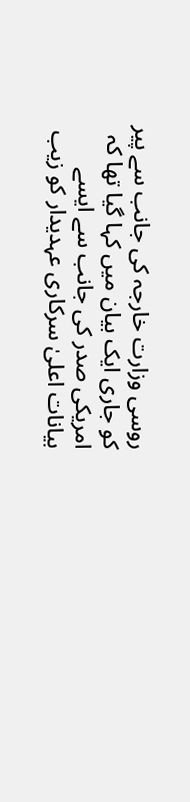روسی وزارت خارجہ کی جانب سے پیر کو جاری ایک بیان میں کہا گیا تھا کہ امریکی صدر کی جانب سے ایسے بیانات اعلیٰ سرکاری عہدیدار کو زیب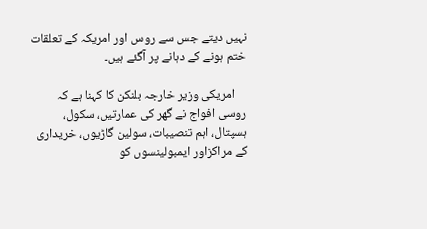نہیں دیتے جس سے روس اور امریکہ کے تعلقات ختم ہونے کے دہانے پر آگئے ہیں۔

    امریکی وزیر خارجہ بلنکن کا کہنا ہے کہ روسی افواج نے گھر کی عمارتیں، سکول، ہسپتال، اہم تنصیبات، سولین گاڑیوں، خریداری کے مراکزاور ایمبولینسوں کو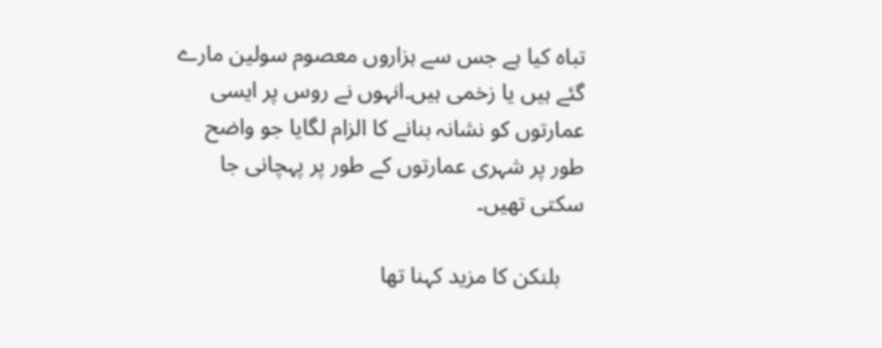تباہ کیا ہے جس سے ہزاروں معصوم سولین مارے گئے ہیں یا زخمی ہیں۔انہوں نے روس پر ایسی عمارتوں کو نشانہ بنانے کا الزام لگایا جو واضح طور پر شہری عمارتوں کے طور پر پہچانی جا سکتی تھیں۔

    بلنکن کا مزید کہنا تھا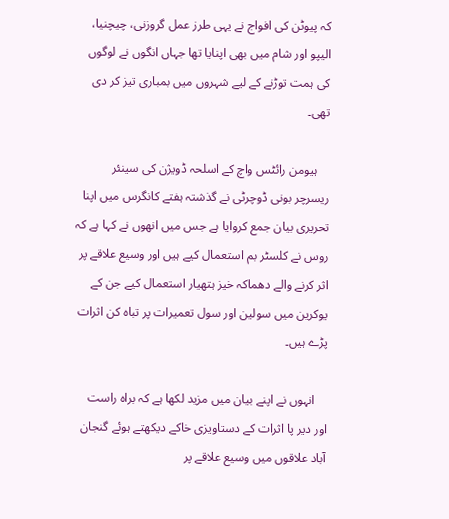کہ پیوٹن کی افواج نے یہی طرز عمل گروزنی، چیچنیا، الیپو اور شام میں بھی اپنایا تھا جہاں انگوں نے لوگوں کی ہمت توڑنے کے لیے شہروں میں بمباری تیز کر دی تھی۔

    ہیومن رائٹس واچ کے اسلحہ ڈویژن کی سینئر ریسرچر بونی ڈوچرٹی نے گذشتہ ہفتے کانگرس میں اپنا تحریری بیان جمع کروایا ہے جس میں انھوں نے کہا ہے کہ روس نے کلسٹر بم استعمال کیے ہیں اور وسیع علاقے پر اثر کرنے والے دھماکہ خیز ہتھیار استعمال کیے جن کے یوکرین میں سولین اور سول تعمیرات پر تباہ کن اثرات پڑے ہیں۔

    انہوں نے اپنے بیان میں مزید لکھا ہے کہ براہ راست اور دیر پا اثرات کے دستاویزی خاکے دیکھتے ہوئے گنجان آباد علاقوں میں وسیع علاقے پر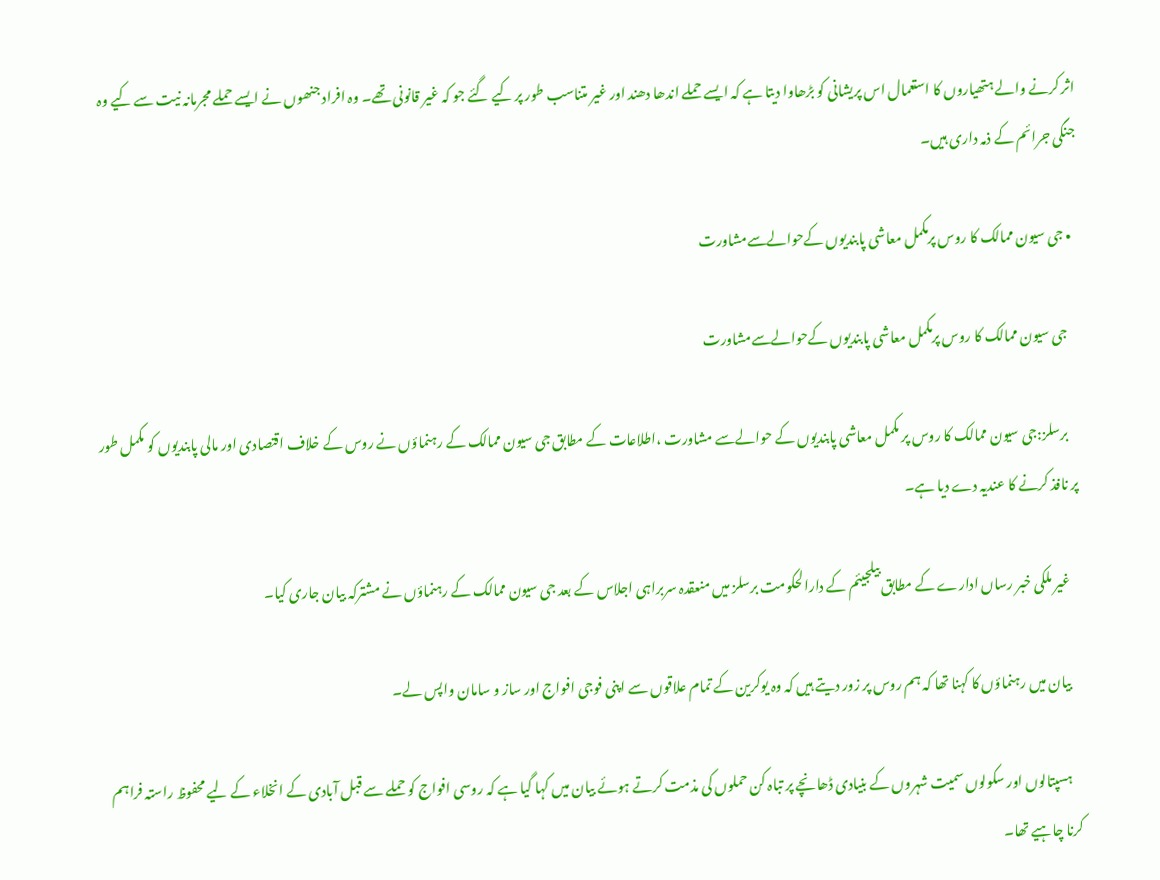اثر کرنے والے ہتھیاروں کا استعمال اس پریشانی کو بڑھاوا دیتا ہے کہ ایسے حملے اندھا دھند اور غیر متناسب طور پر کیے گئے جو کہ غیر قانونی تھے۔ وہ افراد جنھوں نے ایسے حملے مجرمانہ نیت سے کیے وہ جنگی جرائم کے ذمہ داری ہیں۔

  • جی سیون ممالک کا روس پرمکمل معاشی پابندیوں کےحوالےسےمشاورت

    جی سیون ممالک کا روس پرمکمل معاشی پابندیوں کےحوالےسےمشاورت

    برسلز:جی سیون ممالک کا روس پر مکمل معاشی پابندیوں کے حوالےسے مشاورت ،اطلاعات کے مطابق جی سیون ممالک کے رہنماؤں نے روس کے خلاف اقتصادی اور مالی پابندیوں کو مکمل طور پر نافذ کرنے کا عندیہ دے دیا ہے۔

    غیر ملکی خبر رساں ادارے کے مطابق بیلجیئم کے دارالحکومت برسلز میں منعقدہ سربراہی اجلاس کے بعد جی سیون ممالک کے رہنماؤں نے مشترکہ بیان جاری کیا۔

    بیان میں رہنماؤں کا کہنا تھا کہ ہم روس پر زور دیتے ہیں کہ وہ یوکرین کے تمام علاقوں سے اپنی فوجی افواج اور ساز و سامان واپس لے۔

    ہسپتالوں اور سکولوں سمیت شہروں کے بنیادی ڈھانچے پر تباہ کن حملوں کی مذمت کرتے ہوئے بیان میں کہا گیا ہے کہ روسی افواج کو حملے سے قبل آبادی کے انخلاء کے لیے محفوظ راستہ فراہم کرنا چاہیے تھا۔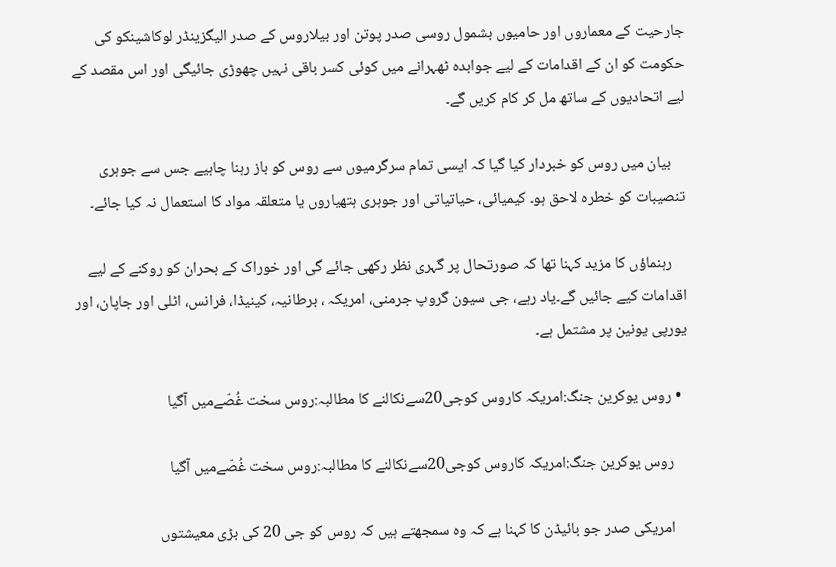جارحیت کے معماروں اور حامیوں بشمول روسی صدر پوتن اور بیلاروس کے صدر الیگزینڈر لوکاشینکو کی حکومت کو ان کے اقدامات کے لیے جوابدہ ٹھہرانے میں کوئی کسر باقی نہیں چھوڑی جائیگی اور اس مقصد کے لیے اتحادیوں کے ساتھ مل کر کام کریں گے۔

    بیان میں روس کو خبردار کیا گیا کہ ایسی تمام سرگرمیوں سے روس کو باز رہنا چاہیے جس سے جوہری تنصیبات کو خطرہ لاحق ہو۔ کیمیائی، حیاتیاتی اور جوہری ہتھیاروں یا متعلقہ مواد کا استعمال نہ کیا جائے۔

    رہنماؤں کا مزید کہنا تھا کہ صورتحال پر گہری نظر رکھی جائے گی اور خوراک کے بحران کو روکنے کے لیے اقدامات کیے جائیں گے۔یاد رہے، جی سیون گروپ جرمنی، امریکہ ، برطانیہ، کینیڈا، فرانس، اٹلی اور جاپان، اور یورپی یونین پر مشتمل ہے۔

  • روس یوکرین جنگ:امریکہ کاروس کوجی20سےنکالنے کا مطالبہ:روس سخت غُصّےمیں‌ آگیا

    روس یوکرین جنگ:امریکہ کاروس کوجی20سےنکالنے کا مطالبہ:روس سخت غُصّےمیں‌ آگیا

    امریکی صدر جو بائیڈن کا کہنا ہے کہ وہ سمجھتے ہیں کہ روس کو جی 20 کی بڑی معیشتوں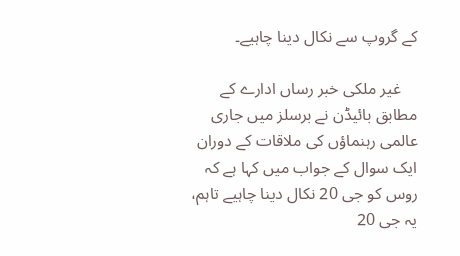کے گروپ سے نکال دینا چاہیے۔

    غیر ملکی خبر رساں ادارے کے مطابق بائیڈن نے برسلز میں جاری عالمی رہنماؤں کی ملاقات کے دوران ایک سوال کے جواب میں کہا ہے کہ روس کو جی 20 نکال دینا چاہیے تاہم، یہ جی 20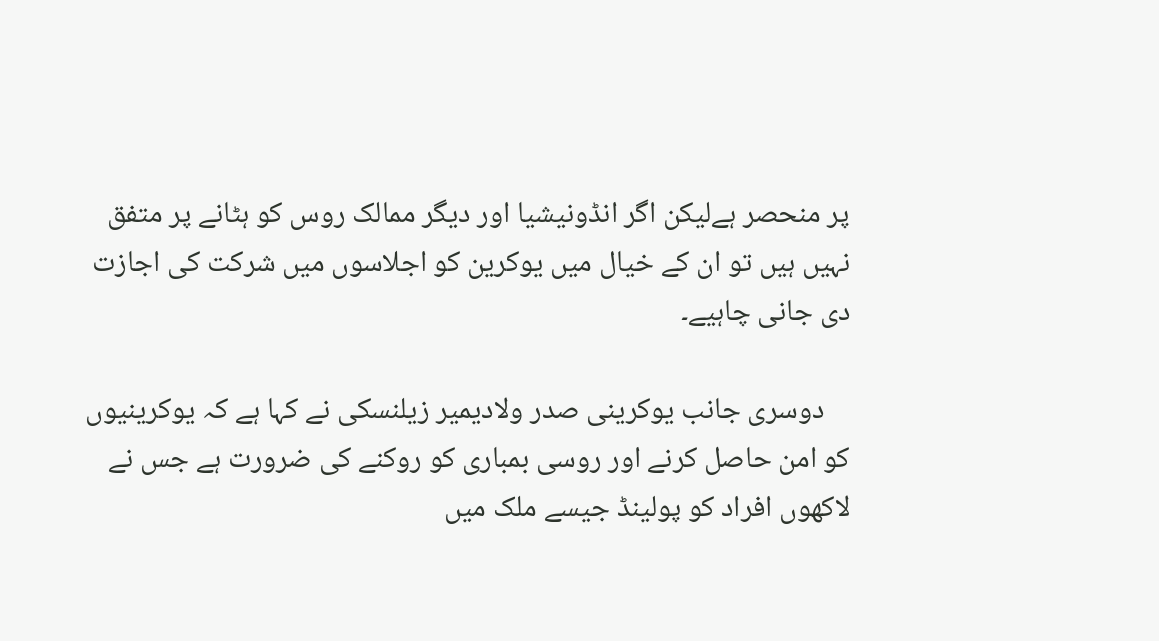پر منحصر ہےلیکن اگر انڈونیشیا اور دیگر ممالک روس کو ہٹانے پر متفق نہیں ہیں تو ان کے خیال میں یوکرین کو اجلاسوں میں شرکت کی اجازت دی جانی چاہیے۔

    دوسری جانب یوکرینی صدر ولادیمیر زیلنسکی نے کہا ہے کہ یوکرینیوں کو امن حاصل کرنے اور روسی بمباری کو روکنے کی ضرورت ہے جس نے لاکھوں افراد کو پولینڈ جیسے ملک میں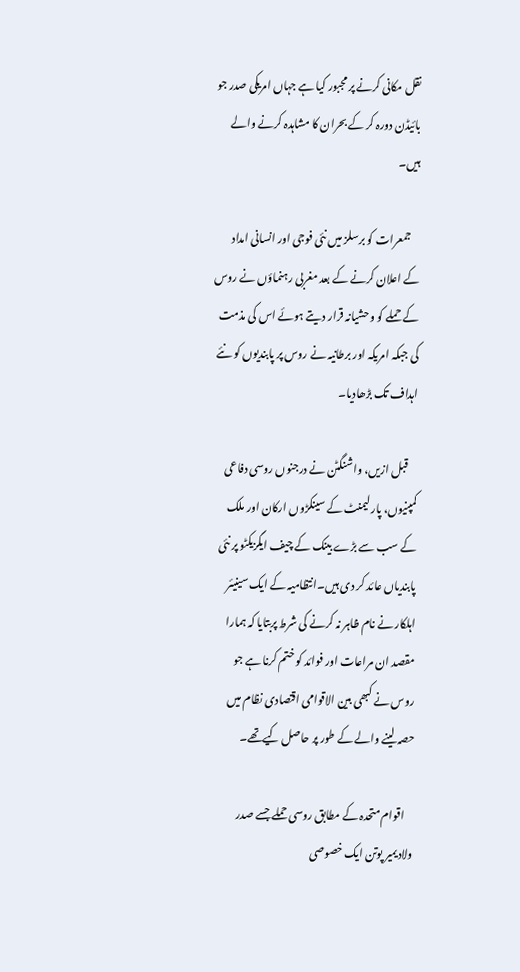نقل مکانی کرنے پر مجبور کیا ہے جہاں امریکی صدر جو بائیڈن دورہ کر کے بحران کا مشاہدہ کرنے والے ہیں۔

    جمعرات کو برسلز میں نئی فوجی اور انسانی امداد کے اعلان کرنے کے بعد مغربی رہنماؤں نے روس کے حملے کو وحشیانہ قرار دیتے ہوئے اس کی مذمت کی جبکہ امریکہ اور برطانیہ نے روس پر پابندیوں کو نئے اہداف تک بڑھادیا۔

    قبل ازیں، واشنگٹن نے درجنوں روسی دفاعی کمپنیوں، پارلیمنٹ کے سینکڑوں ارکان اور ملک کے سب سے بڑے بینک کے چیف ایگزیکٹو پر نئی پابندیاں عائد کر دی ہیں۔انتظامیہ کے ایک سینیئر اہلکار نے نام ظاہر نہ کرنے کی شرط پربتایا کہ ہمارا مقصد ان مراعات اور فوائد کو ختم کرنا ہے جو روس نے کبھی بین الاقوامی اقتصادی نظام میں حصہ لینے والے کے طور پر حاصل کیےتھے۔

    اقوام متحدہ کے مطابق روسی حملے جسے صدر ولادیمیر پوتن ایک خصوصی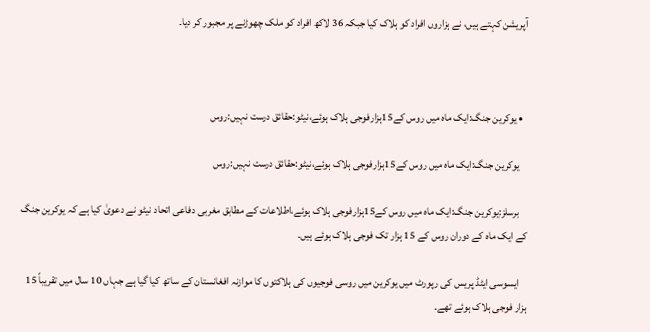آپریشن کہتے ہیں، نے ہزاروں افراد کو ہلاک کیا جبکہ 36 لاکھ افراد کو ملک چھوڑنے پر مجبور کر دیا۔



  • یوکرین جنگ:ایک ماہ میں روس کے15ہزارفوجی ہلاک ہوئے،نیٹو:حقائق درست نہیں:روس

    یوکرین جنگ:ایک ماہ میں روس کے15ہزارفوجی ہلاک ہوئے،نیٹو:حقائق درست نہیں:روس

    برسلز:یوکرین جنگ:ایک ماہ میں روس کے15ہزارفوجی ہلاک ہوئے،اطلاعات کے مطابق مغربی دفاعی اتحاد نیٹو نے دعویٰ کیا ہے کہ یوکرین جنگ کے ایک ماہ کے دوران روس کے 15 ہزار تک فوجی ہلاک ہوئے ہیں۔

    ایسوسی ایٹڈ پریس کی رپورٹ میں یوکرین میں روسی فوجیوں کی ہلاکتوں کا موازنہ افغانستان کے ساتھ کیا گیا ہے جہاں 10 سال میں تقریباً 15 ہزار فوجی ہلاک ہوئے تھے۔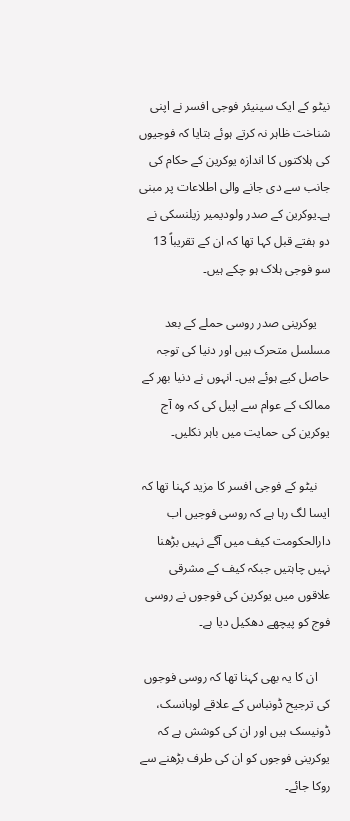نیٹو کے ایک سینیئر فوجی افسر نے اپنی شناخت ظاہر نہ کرتے ہوئے بتایا کہ فوجیوں کی ہلاکتوں کا اندازہ یوکرین کے حکام کی جانب سے دی جانے والی اطلاعات پر مبنی ہے۔یوکرین کے صدر ولودیمیر زیلنسکی نے دو ہفتے قبل کہا تھا کہ ان کے تقریباً 13 سو فوجی ہلاک ہو چکے ہیں۔

    یوکرینی صدر روسی حملے کے بعد مسلسل متحرک ہیں اور دنیا کی توجہ حاصل کیے ہوئے ہیں۔ انہوں نے دنیا بھر کے ممالک کے عوام سے اپیل کی کہ وہ آج یوکرین کی حمایت میں باہر نکلیں۔

    نیٹو کے فوجی افسر کا مزید کہنا تھا کہ ایسا لگ رہا ہے کہ روسی فوجیں اب دارالحکومت کیف میں آگے نہیں بڑھنا نہیں چاہتیں جبکہ کیف کے مشرقی علاقوں میں یوکرین کی فوجوں نے روسی فوج کو پیچھے دھکیل دیا ہے۔

    ان کا یہ بھی کہنا تھا کہ روسی فوجوں کی ترجیح ڈونباس کے علاقے لوہانسک، ڈونیسک ہیں اور ان کی کوشش ہے کہ یوکرینی فوجوں کو ان کی طرف بڑھنے سے روکا جائے۔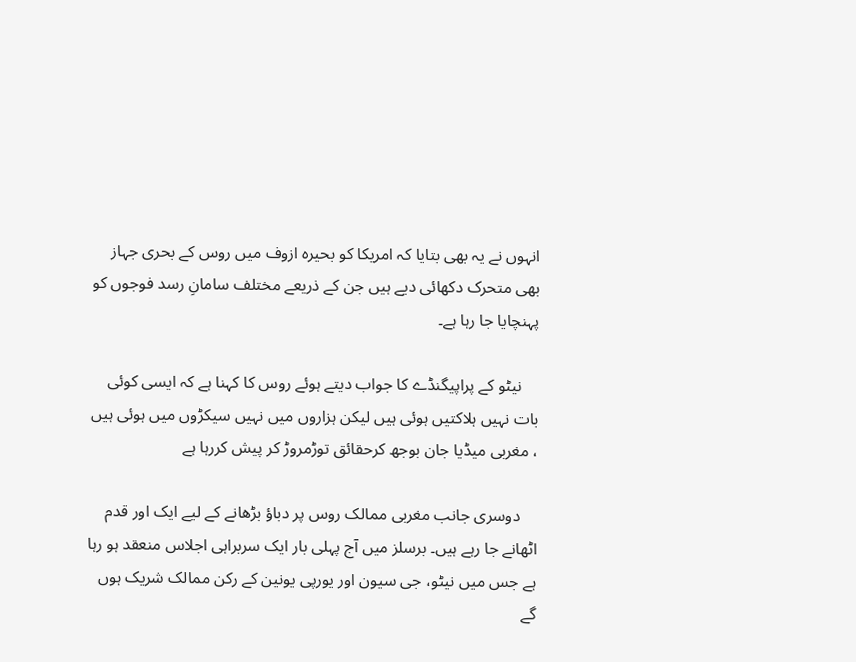انہوں نے یہ بھی بتایا کہ امریکا کو بحیرہ ازوف میں روس کے بحری جہاز بھی متحرک دکھائی دیے ہیں جن کے ذریعے مختلف سامانِ رسد فوجوں کو پہنچایا جا رہا ہے۔

    نیٹو کے پراپیگنڈے کا جواب دیتے ہوئے روس کا کہنا ہے کہ ایسی کوئی بات نہیں‌ ہلاکتیں ہوئی ہیں لیکن ہزاروں میں نہیں سیکڑوں میں ہوئی ہیں ، مغربی میڈیا جان بوجھ کرحقائق توڑمروڑ کر پیش کررہا ہے

    دوسری جانب مغربی ممالک روس پر دباؤ بڑھانے کے لیے ایک اور قدم اٹھانے جا رہے ہیں۔ برسلز میں آج پہلی بار ایک سربراہی اجلاس منعقد ہو رہا ہے جس میں نیٹو، جی سیون اور یورپی یونین کے رکن ممالک شریک ہوں گے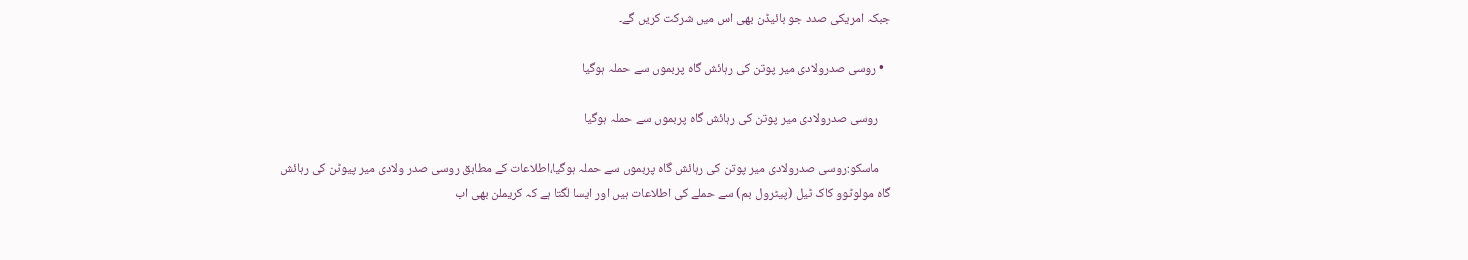جبکہ امریکی صدد جو بائیڈن بھی اس میں شرکت کریں گے۔

  • روسی صدرولادی میر پوتن کی رہائش گاہ پربموں سے حملہ ہوگیا

    روسی صدرولادی میر پوتن کی رہائش گاہ پربموں سے حملہ ہوگیا

    ماسکو:روسی صدرولادی میر پوتن کی رہائش گاہ پربموں سے حملہ ہوگیا،اطلاعات کے مطابق روسی صدر ولادی میر پیوٹن کی رہائش گاہ مولوٹوو کاک ٹیل (پیٹرول بم) سے حملے کی اطلاعات ہیں اور ایسا لگتا ہے کہ کریملن بھی اب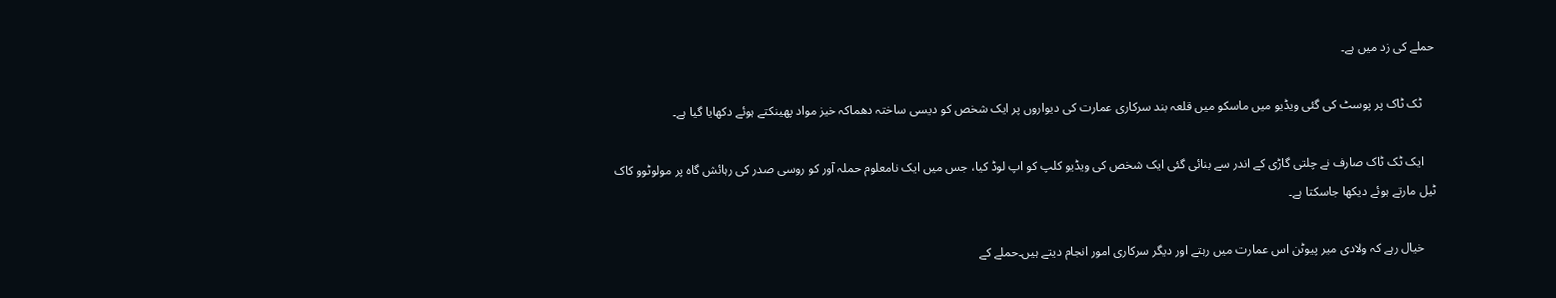حملے کی زد میں ہے۔

    ٹک ٹاک پر پوسٹ کی گئی ویڈیو میں ماسکو میں قلعہ بند سرکاری عمارت کی دیواروں پر ایک شخص کو دیسی ساختہ دھماکہ خیز مواد پھینکتے ہوئے دکھایا گیا ہے۔

    ایک ٹک ٹاک صارف نے چلتی گاڑی کے اندر سے بنائی گئی ایک شخص کی ویڈیو کلپ کو اپ لوڈ کیا، جس میں ایک نامعلوم حملہ آور کو روسی صدر کی رہائش گاہ پر مولوٹوو کاک ٹیل مارتے ہوئے دیکھا جاسکتا ہے۔

    خیال رہے کہ ولادی میر پیوٹن اس عمارت میں رہتے اور دیگر سرکاری امور انجام دیتے ہیں۔حملے کے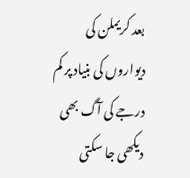بعد کریملن کی دیواروں کی بنیاد پر کم درجے کی آگ بھی دیکھی جا سکتی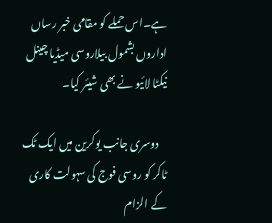ہے۔اس حملے کو مقامی خبر رساں اداروں بشمول بیلاروسی میڈیا چینل نیکٹا لائیو نے بھی شیئر کیا۔

    دوسری جانب یوکرین میں ایک ٹک ٹاکر کو روسی فوج کی سہولت کاری کے الزام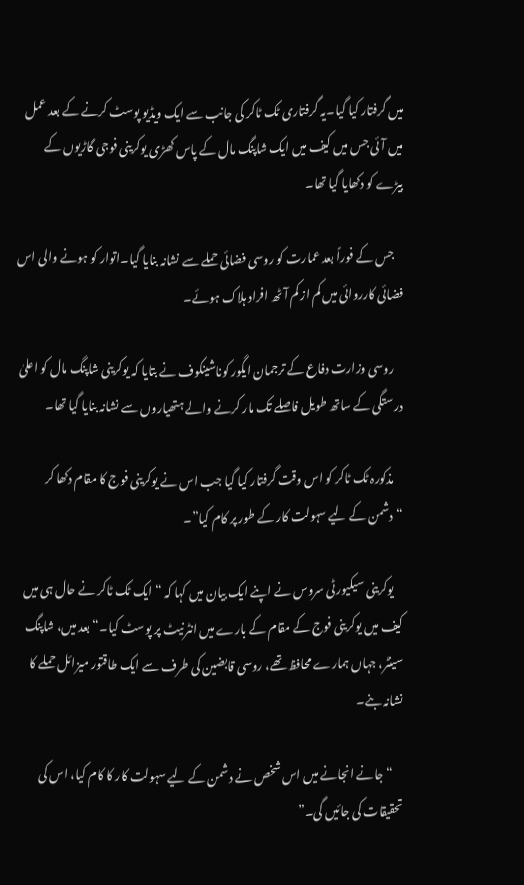میں گرفتار کیا گیا۔یہ گرفتاری ٹک ٹاکر کی جانب سے ایک ویڈیو پوسٹ کرنے کے بعد عمل میں آئی جس میں کیف میں ایک شاپنگ مال کے پاس کھڑی یوکرینی فوجی گاڑیوں کے بیڑے کو دکھایا گیا تھا۔

    جس کے فوراً بعد عمارت کو روسی فضائی حملے سے نشانہ بنایا گیا۔اتوار کو ہونے والی اس فضائی کارروائی میں کم از کم آٹھ افراد ہلاک ہوئے۔

    روسی وزارت دفاع کے ترجمان ایگور کوناشینکوف نے بتایا کہ یوکرینی شاپنگ مال کو اعلیٰ درستگی کے ساتھ طویل فاصلے تک مار کرنے والے ہتھیاروں سے نشانہ بنایا گیا تھا۔

    مذکورہ ٹک ٹاکر کو اس وقت گرفتار کیا گیا جب اس نے یوکرینی فوج کا مقام دکھا کر “دشمن کے لیے سہولت کار کے طور پر کام کیا”۔

    یوکرینی سیکیورٹی سروس نے اپنے ایک بیان میں کہا کہ “ایک ٹک ٹاکر نے حال ہی میں کیف میں یوکرینی فوج کے مقام کے بارے میں انٹرنیٹ پر پوسٹ کیا۔“بعد میں، شاپنگ سینٹر، جہاں ہمارے محافظ تھے، روسی قابضین کی طرف سے ایک طاقتور میزائل حملے کا نشانہ بنے۔

    “جانے انجانے میں اس شخص نے دشمن کے لیے سہولت کار کا کام کیا، اس کی تحقیقات کی جائیں گی۔”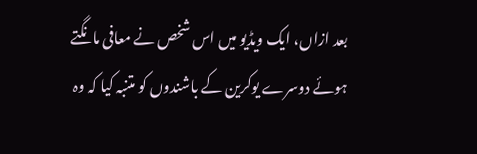بعد ازاں، ایک ویڈیو میں اس شخص نے معافی مانگتے ہوئے دوسرے یوکرین کے باشندوں کو متنبہ کیا کہ وہ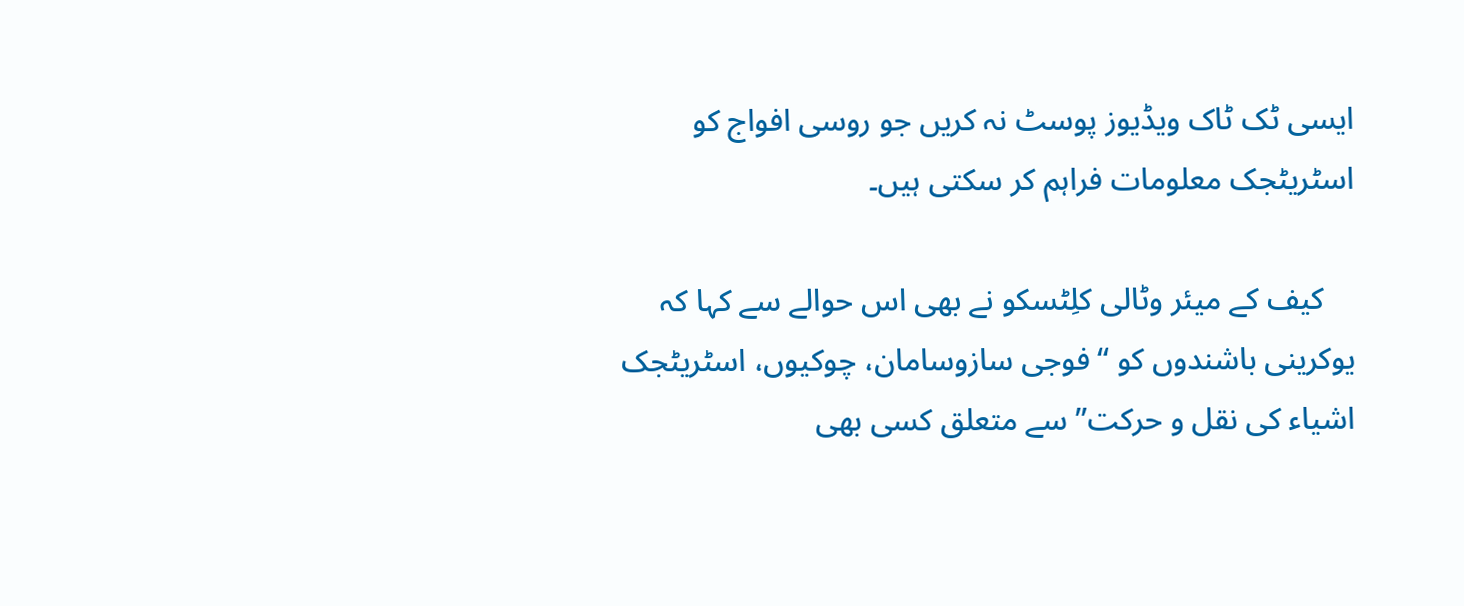ایسی ٹک ٹاک ویڈیوز پوسٹ نہ کریں جو روسی افواج کو اسٹریٹجک معلومات فراہم کر سکتی ہیں۔

    کیف کے میئر وٹالی کلِٹسکو نے بھی اس حوالے سے کہا کہ یوکرینی باشندوں کو “فوجی سازوسامان، چوکیوں، اسٹریٹجک اشیاء کی نقل و حرکت” سے متعلق کسی بھی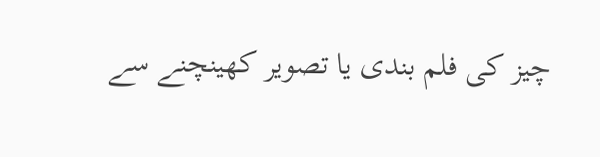چیز کی فلم بندی یا تصویر کھینچنے سے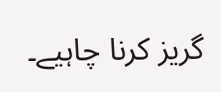گریز کرنا چاہیے۔